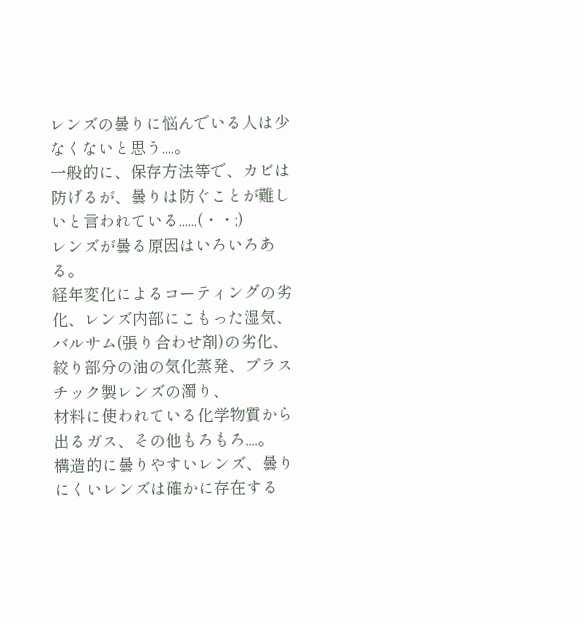レンズの曇りに悩んでいる人は少なくないと思う....。
一般的に、保存方法等で、カビは防げるが、曇りは防ぐことが難しいと言われている......(・・;)
レンズが曇る原因はいろいろある。
経年変化によるコーティングの劣化、レンズ内部にこもった湿気、
バルサム(張り合わせ剤)の劣化、絞り部分の油の気化蒸発、プラスチック製レンズの濁り、
材料に使われている化学物質から出るガス、その他もろもろ....。
構造的に曇りやすいレンズ、曇りにくいレンズは確かに存在する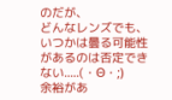のだが、
どんなレンズでも、いつかは曇る可能性があるのは否定できない.....(・Θ・;)
余裕があ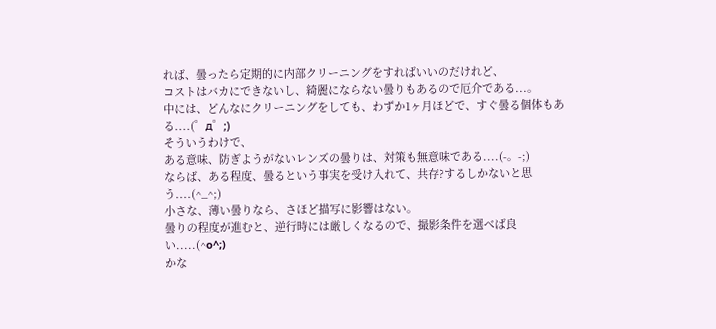れば、曇ったら定期的に内部クリーニングをすればいいのだけれど、
コストはバカにできないし、綺麗にならない曇りもあるので厄介である...。
中には、どんなにクリーニングをしても、わずか1ヶ月ほどで、すぐ曇る個体もある....(゜д゜;)
そういうわけで、
ある意味、防ぎようがないレンズの曇りは、対策も無意味である....(-。-;)
ならば、ある程度、曇るという事実を受け入れて、共存?するしかないと思う....(^_^;)
小さな、薄い曇りなら、さほど描写に影響はない。
曇りの程度が進むと、逆行時には厳しくなるので、撮影条件を選べば良い.....(^o^;)
かな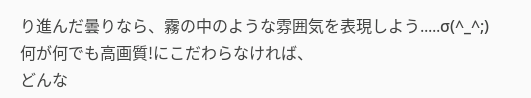り進んだ曇りなら、霧の中のような雰囲気を表現しよう.....σ(^_^;)
何が何でも高画質!にこだわらなければ、
どんな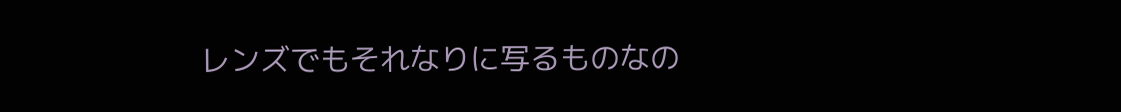レンズでもそれなりに写るものなの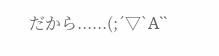だから......(;´▽`A``